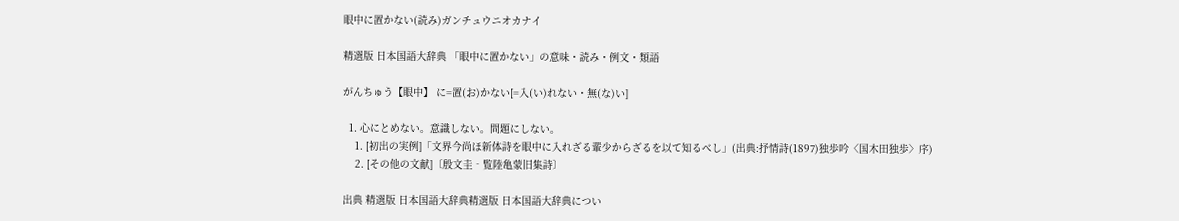眼中に置かない(読み)ガンチュウニオカナイ

精選版 日本国語大辞典 「眼中に置かない」の意味・読み・例文・類語

がんちゅう【眼中】 に=置(お)かない[=入(い)れない・無(な)い]

  1. 心にとめない。意識しない。問題にしない。
    1. [初出の実例]「文界今尚ほ新体詩を眼中に入れざる輩少からざるを以て知るべし」(出典:抒情詩(1897)独歩吟〈国木田独歩〉序)
    2. [その他の文献]〔殷文圭‐覧陸亀蒙旧集詩〕

出典 精選版 日本国語大辞典精選版 日本国語大辞典につい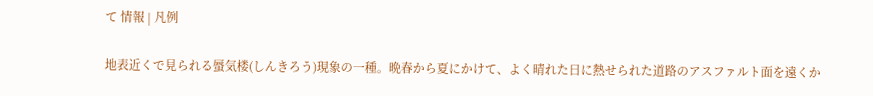て 情報 | 凡例

地表近くで見られる蜃気楼(しんきろう)現象の一種。晩春から夏にかけて、よく晴れた日に熱せられた道路のアスファルト面を遠くか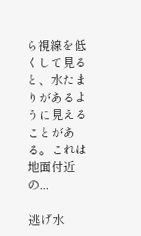ら視線を低くして見ると、水たまりがあるように見えることがある。これは地面付近の...

逃げ水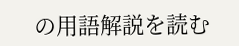の用語解説を読む